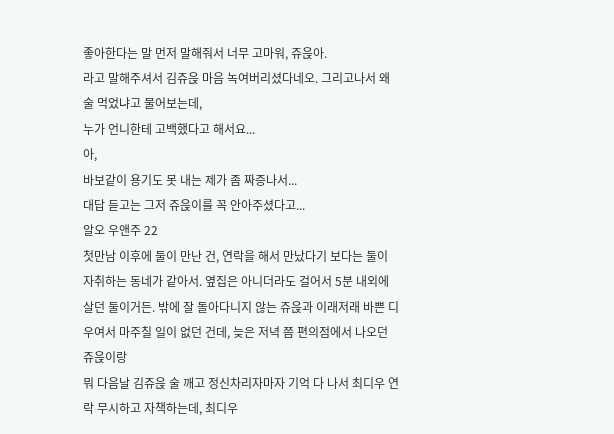좋아한다는 말 먼저 말해줘서 너무 고마워, 쥬읁아.
라고 말해주셔서 김쥬읁 마음 녹여버리셨다네오. 그리고나서 왜 술 먹었냐고 물어보는데,
누가 언니한테 고백했다고 해서요...
아,
바보같이 용기도 못 내는 제가 좀 짜증나서...
대답 듣고는 그저 쥬읁이를 꼭 안아주셨다고...
알오 우앤주 22
첫만남 이후에 둘이 만난 건, 연락을 해서 만났다기 보다는 둘이 자취하는 동네가 같아서. 옆집은 아니더라도 걸어서 5분 내외에 살던 둘이거든. 밖에 잘 돌아다니지 않는 쥬읁과 이래저래 바쁜 디우여서 마주칠 일이 없던 건데, 늦은 저녁 쯤 편의점에서 나오던 쥬읁이랑
뭐 다음날 김쥬읁 술 깨고 정신차리자마자 기억 다 나서 최디우 연락 무시하고 자책하는데, 최디우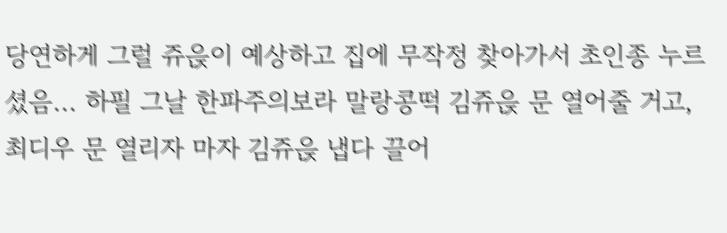당연하게 그럴 쥬읁이 예상하고 집에 무작정 찾아가서 초인종 누르셨음... 하필 그날 한파주의보라 말랑콩떡 김쥬읁 문 열어줄 거고, 최디우 문 열리자 마자 김쥬읁 냅다 끌어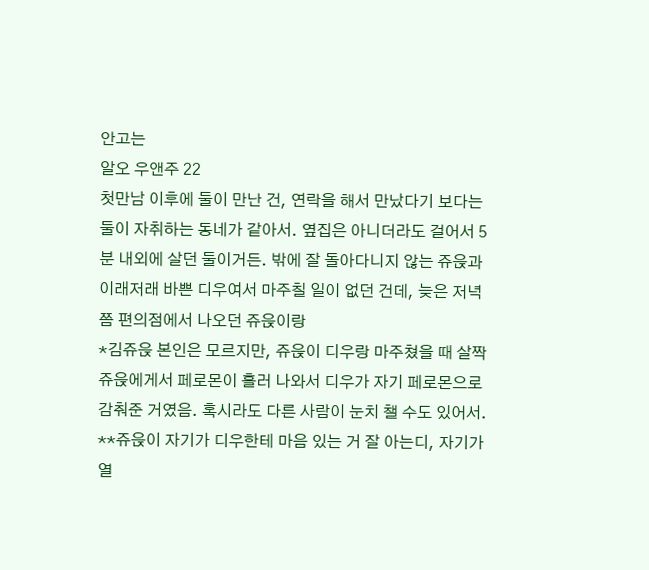안고는
알오 우앤주 22
첫만남 이후에 둘이 만난 건, 연락을 해서 만났다기 보다는 둘이 자취하는 동네가 같아서. 옆집은 아니더라도 걸어서 5분 내외에 살던 둘이거든. 밖에 잘 돌아다니지 않는 쥬읁과 이래저래 바쁜 디우여서 마주칠 일이 없던 건데, 늦은 저녁 쯤 편의점에서 나오던 쥬읁이랑
*김쥬읁 본인은 모르지만, 쥬읁이 디우랑 마주쳤을 때 살짝 쥬읁에게서 페로몬이 흘러 나와서 디우가 자기 페로몬으로 감춰준 거였음. 혹시라도 다른 사람이 눈치 챌 수도 있어서.
**쥬읁이 자기가 디우한테 마음 있는 거 잘 아는디, 자기가 열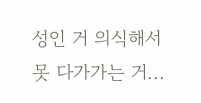성인 거 의식해서 못 다가가는 거...